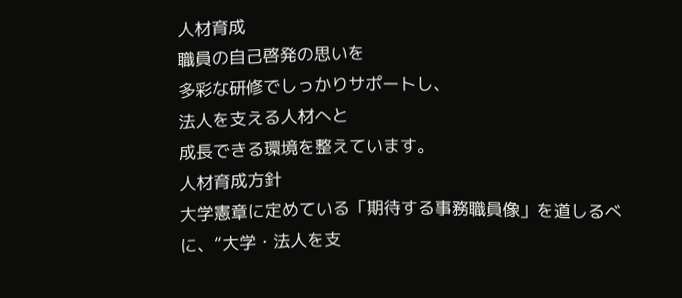人材育成
職員の自己啓発の思いを
多彩な研修でしっかりサポートし、
法人を支える人材へと
成長できる環境を整えています。
人材育成方針
大学憲章に定めている「期待する事務職員像」を道しるべに、“大学・法人を支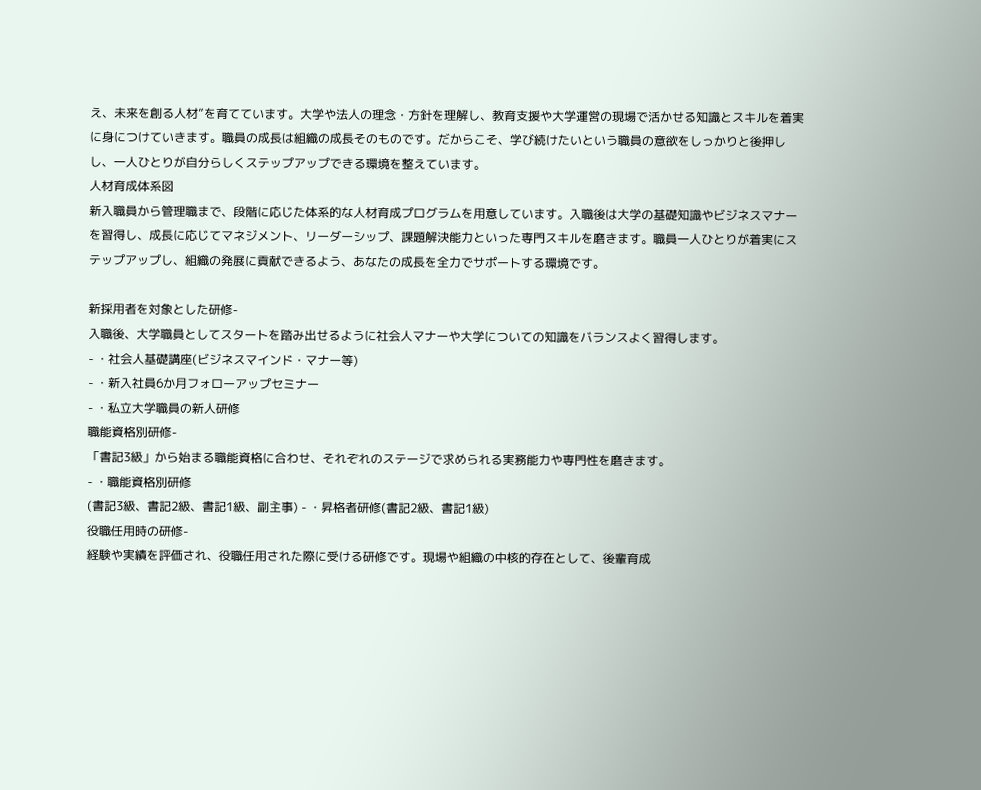え、未来を創る人材”を育てています。大学や法人の理念・方針を理解し、教育支援や大学運営の現場で活かせる知識とスキルを着実に身につけていきます。職員の成長は組織の成長そのものです。だからこそ、学び続けたいという職員の意欲をしっかりと後押しし、一人ひとりが自分らしくステップアップできる環境を整えています。
人材育成体系図
新入職員から管理職まで、段階に応じた体系的な人材育成プログラムを用意しています。入職後は大学の基礎知識やビジネスマナーを習得し、成長に応じてマネジメント、リーダーシップ、課題解決能力といった専門スキルを磨きます。職員一人ひとりが着実にステップアップし、組織の発展に貢献できるよう、あなたの成長を全力でサポートする環境です。

新採用者を対象とした研修-
入職後、大学職員としてスタートを踏み出せるように社会人マナーや大学についての知識をバランスよく習得します。
- ・社会人基礎講座(ビジネスマインド・マナー等)
- ・新入社員6か月フォローアップセミナー
- ・私立大学職員の新人研修
職能資格別研修-
「書記3級」から始まる職能資格に合わせ、それぞれのステージで求められる実務能力や専門性を磨きます。
- ・職能資格別研修
(書記3級、書記2級、書記1級、副主事) - ・昇格者研修(書記2級、書記1級)
役職任用時の研修-
経験や実績を評価され、役職任用された際に受ける研修です。現場や組織の中核的存在として、後輩育成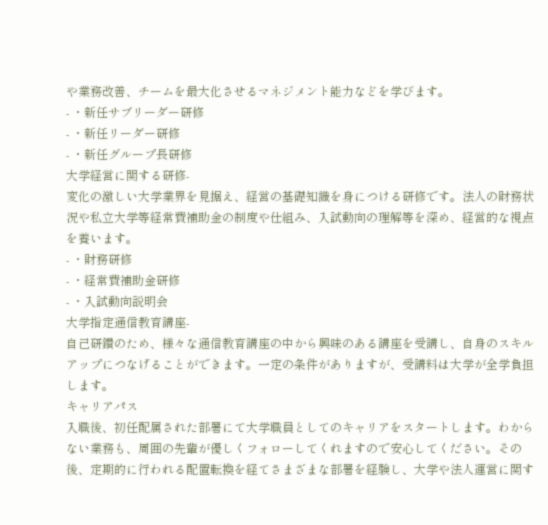や業務改善、チームを最大化させるマネジメント能力などを学びます。
- ・新任サブリーダー研修
- ・新任リーダー研修
- ・新任グループ長研修
大学経営に関する研修-
変化の激しい大学業界を見据え、経営の基礎知識を身につける研修です。法人の財務状況や私立大学等経常費補助金の制度や仕組み、入試動向の理解等を深め、経営的な視点を養います。
- ・財務研修
- ・経常費補助金研修
- ・入試動向説明会
大学指定通信教育講座-
自己研鑽のため、様々な通信教育講座の中から興味のある講座を受講し、自身のスキルアップにつなげることができます。一定の条件がありますが、受講料は大学が全学負担します。
キャリアパス
入職後、初任配属された部署にて大学職員としてのキャリアをスタートします。わからない業務も、周囲の先輩が優しくフォローしてくれますので安心してください。その後、定期的に行われる配置転換を経てさまざまな部署を経験し、大学や法人運営に関す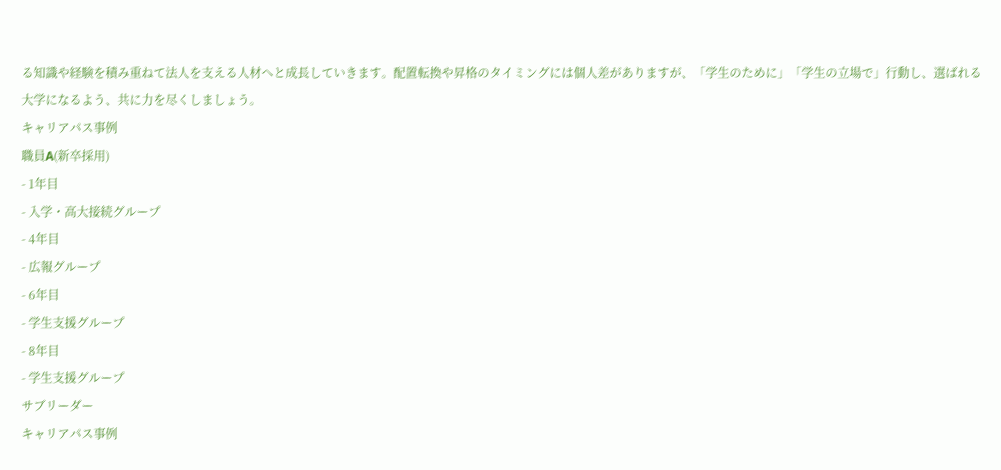る知識や経験を積み重ねて法人を支える人材へと成長していきます。配置転換や昇格のタイミングには個人差がありますが、「学生のために」「学生の立場で」行動し、選ばれる大学になるよう、共に力を尽くしましょう。
キャリアパス事例
職員A(新卒採用)
- 1年目
- 入学・高大接続グループ
- 4年目
- 広報グループ
- 6年目
- 学生支援グループ
- 8年目
- 学生支援グループ
サブリーダー
キャリアパス事例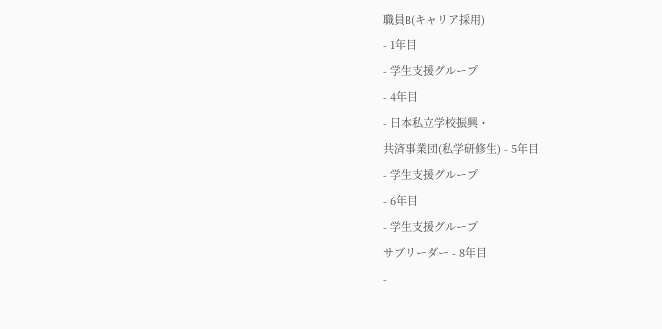職員B(キャリア採用)
- 1年目
- 学生支援グループ
- 4年目
- 日本私立学校振興・
共済事業団(私学研修生) - 5年目
- 学生支援グループ
- 6年目
- 学生支援グループ
サブリーダー - 8年目
-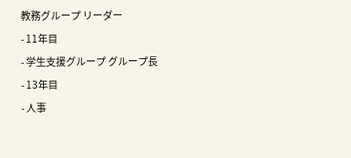教務グループ リーダー
- 11年目
- 学生支援グループ グループ長
- 13年目
- 人事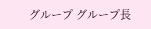グループ グループ長